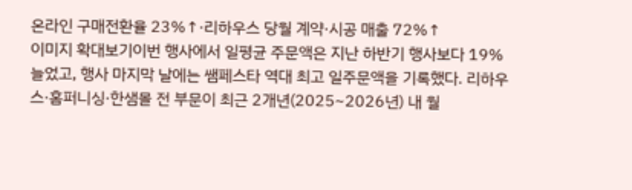온라인 구매전환율 23%↑·리하우스 당월 계약·시공 매출 72%↑
이미지 확대보기이번 행사에서 일평균 주문액은 지난 하반기 행사보다 19% 늘었고, 행사 마지막 날에는 쌤페스타 역대 최고 일주문액을 기록했다. 리하우스·홈퍼니싱·한샘몰 전 부문이 최근 2개년(2025~2026년) 내 월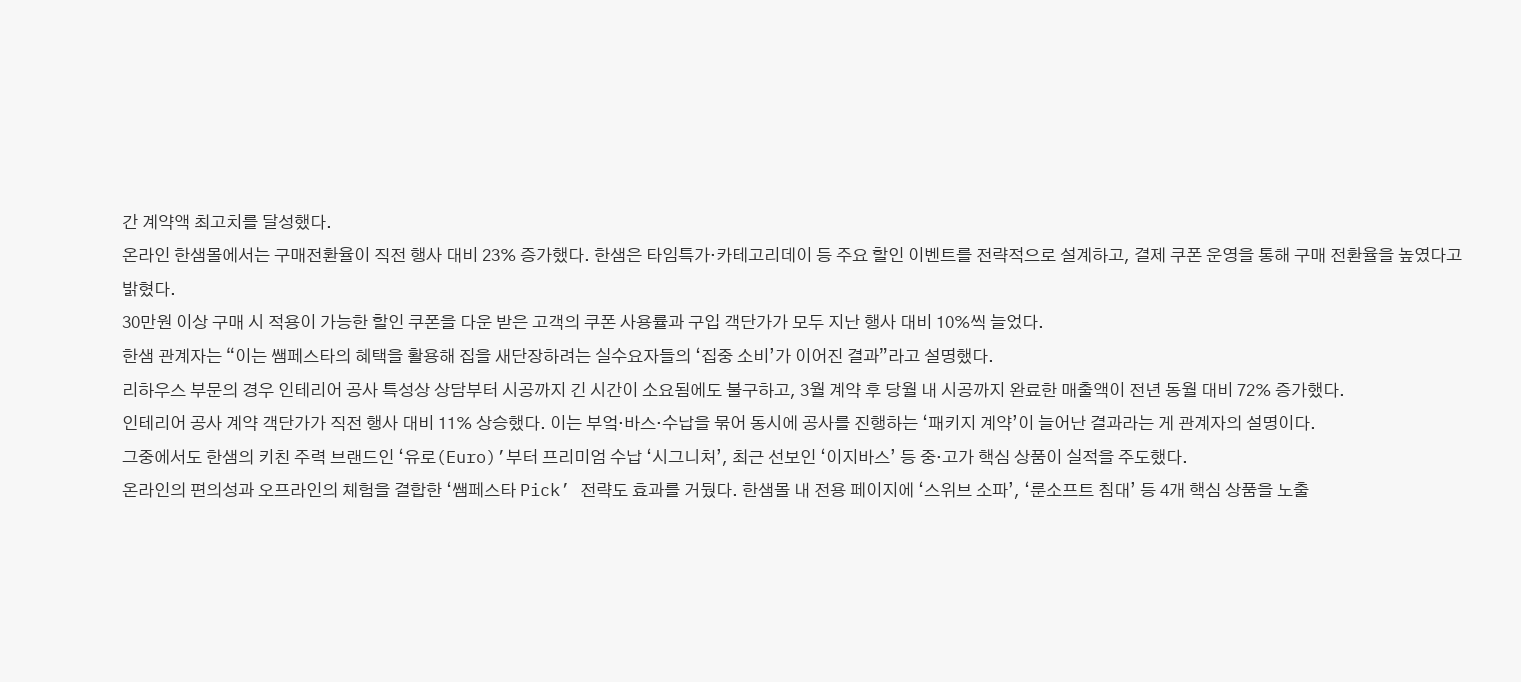간 계약액 최고치를 달성했다.
온라인 한샘몰에서는 구매전환율이 직전 행사 대비 23% 증가했다. 한샘은 타임특가·카테고리데이 등 주요 할인 이벤트를 전략적으로 설계하고, 결제 쿠폰 운영을 통해 구매 전환율을 높였다고 밝혔다.
30만원 이상 구매 시 적용이 가능한 할인 쿠폰을 다운 받은 고객의 쿠폰 사용률과 구입 객단가가 모두 지난 행사 대비 10%씩 늘었다.
한샘 관계자는 “이는 쌤페스타의 혜택을 활용해 집을 새단장하려는 실수요자들의 ‘집중 소비’가 이어진 결과”라고 설명했다.
리하우스 부문의 경우 인테리어 공사 특성상 상담부터 시공까지 긴 시간이 소요됨에도 불구하고, 3월 계약 후 당월 내 시공까지 완료한 매출액이 전년 동월 대비 72% 증가했다.
인테리어 공사 계약 객단가가 직전 행사 대비 11% 상승했다. 이는 부엌·바스·수납을 묶어 동시에 공사를 진행하는 ‘패키지 계약’이 늘어난 결과라는 게 관계자의 설명이다.
그중에서도 한샘의 키친 주력 브랜드인 ‘유로(Euro)’부터 프리미엄 수납 ‘시그니처’, 최근 선보인 ‘이지바스’ 등 중·고가 핵심 상품이 실적을 주도했다.
온라인의 편의성과 오프라인의 체험을 결합한 ‘쌤페스타 Pick’ 전략도 효과를 거뒀다. 한샘몰 내 전용 페이지에 ‘스위브 소파’, ‘룬소프트 침대’ 등 4개 핵심 상품을 노출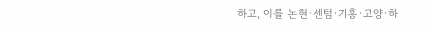하고, 이를 논현·센텀·기흥·고양·하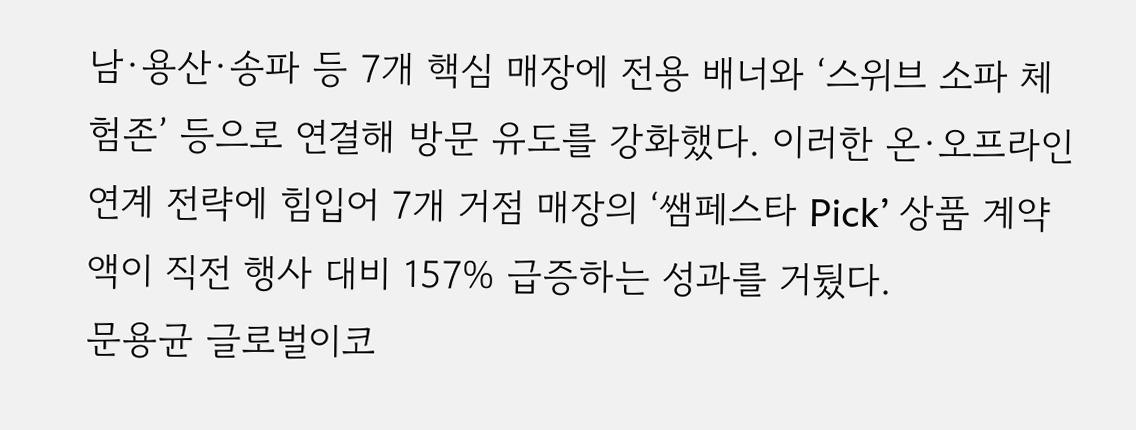남·용산·송파 등 7개 핵심 매장에 전용 배너와 ‘스위브 소파 체험존’ 등으로 연결해 방문 유도를 강화했다. 이러한 온·오프라인 연계 전략에 힘입어 7개 거점 매장의 ‘쌤페스타 Pick’ 상품 계약액이 직전 행사 대비 157% 급증하는 성과를 거뒀다.
문용균 글로벌이코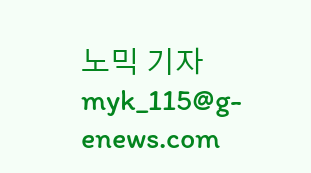노믹 기자 myk_115@g-enews.com